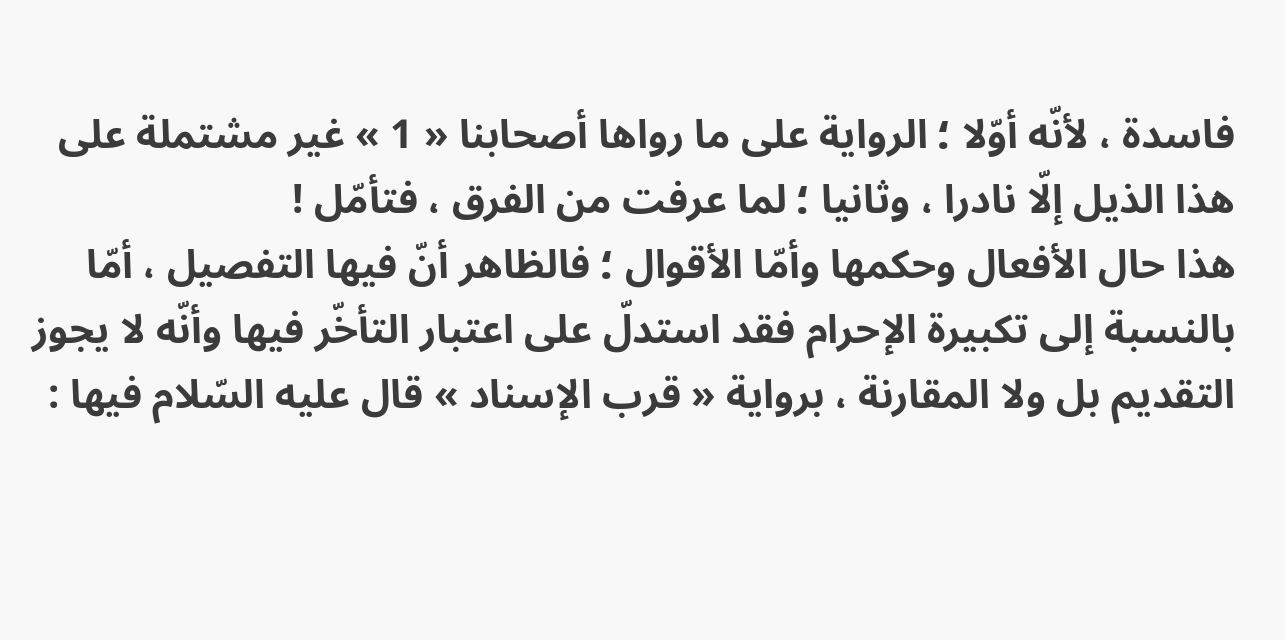فاسدة ، لأنّه أوّلا ؛ الرواية على ما رواها أصحابنا « 1 » غير مشتملة على هذا الذيل إلّا نادرا ، وثانيا ؛ لما عرفت من الفرق ، فتأمّل !
هذا حال الأفعال وحكمها وأمّا الأقوال ؛ فالظاهر أنّ فيها التفصيل ، أمّا بالنسبة إلى تكبيرة الإحرام فقد استدلّ على اعتبار التأخّر فيها وأنّه لا يجوز التقديم بل ولا المقارنة ، برواية « قرب الإسناد » قال عليه السّلام فيها :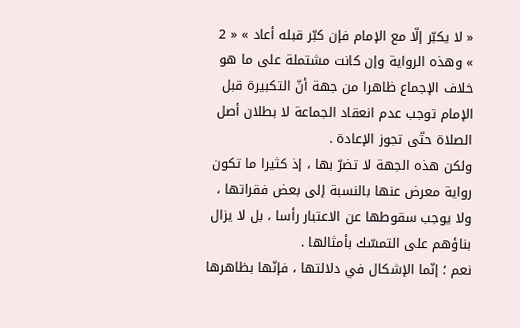« لا يكبّر إلّا مع الإمام فإن كبّر قبله أعاد » « 2 » وهذه الرواية وإن كانت مشتملة على ما هو خلاف الإجماع ظاهرا من جهة أنّ التكبيرة قبل الإمام توجب عدم انعقاد الجماعة لا بطلان أصل الصلاة حتّى تجوز الإعادة .
ولكن هذه الجهة لا تضرّ بها ، إذ كثيرا ما تكون رواية معرض عنها بالنسبة إلى بعض فقراتها ، ولا يوجب سقوطها عن الاعتبار رأسا ، بل لا يزال بناؤهم على التمسّك بأمثالها .
نعم ؛ إنّما الإشكال في دلالتها ، فإنّها بظاهرها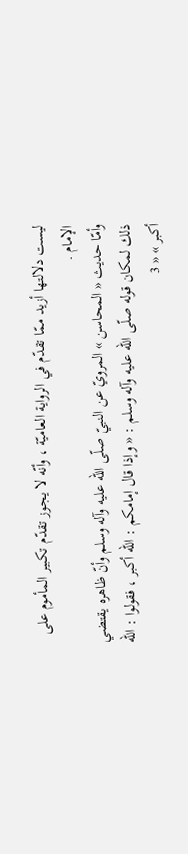ليست دلالتها أزيد ممّا تقدّم في الرواية العاميّة ، وأنّه لا يجوز تقدّم تكبير المأموم على الإمام .
وأمّا حديث « المحاسن » المرويّ عن النبيّ صلّى اللّه عليه وآله وسلم وأنّ ظاهره يقتضي ذلك لمكان قوله صلّى اللّه عليه وآله وسلم : « وإذا قال إمامكم : اللّه أكبر ، فقولوا : اللّه أكبر » « 3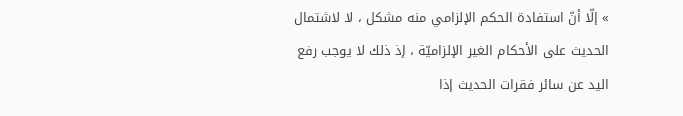» إلّا أنّ استفادة الحكم الإلزامي منه مشكل ، لا لاشتمال الحديث على الأحكام الغير الإلزاميّة ، إذ ذلك لا يوجب رفع اليد عن سائر فقرات الحديث إذا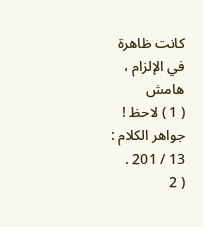كانت ظاهرة في الإلزام ،
هامش
( 1 ) لاحظ ! جواهر الكلام : 13 / 201 .
( 2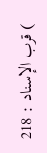) قرب الإسناد : 218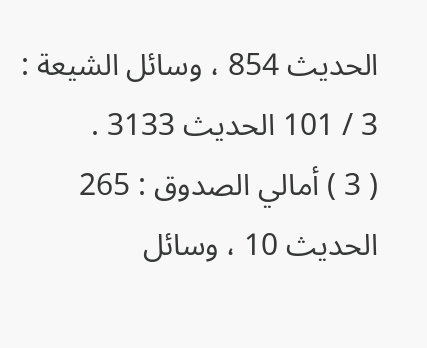الحديث 854 ، وسائل الشيعة : 3 / 101 الحديث 3133 .
( 3 ) أمالي الصدوق : 265 الحديث 10 ، وسائل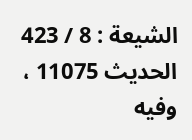الشيعة : 8 / 423 الحديث 11075 ، وفيه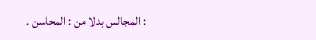: المجالس بدلا من : المحاسن .